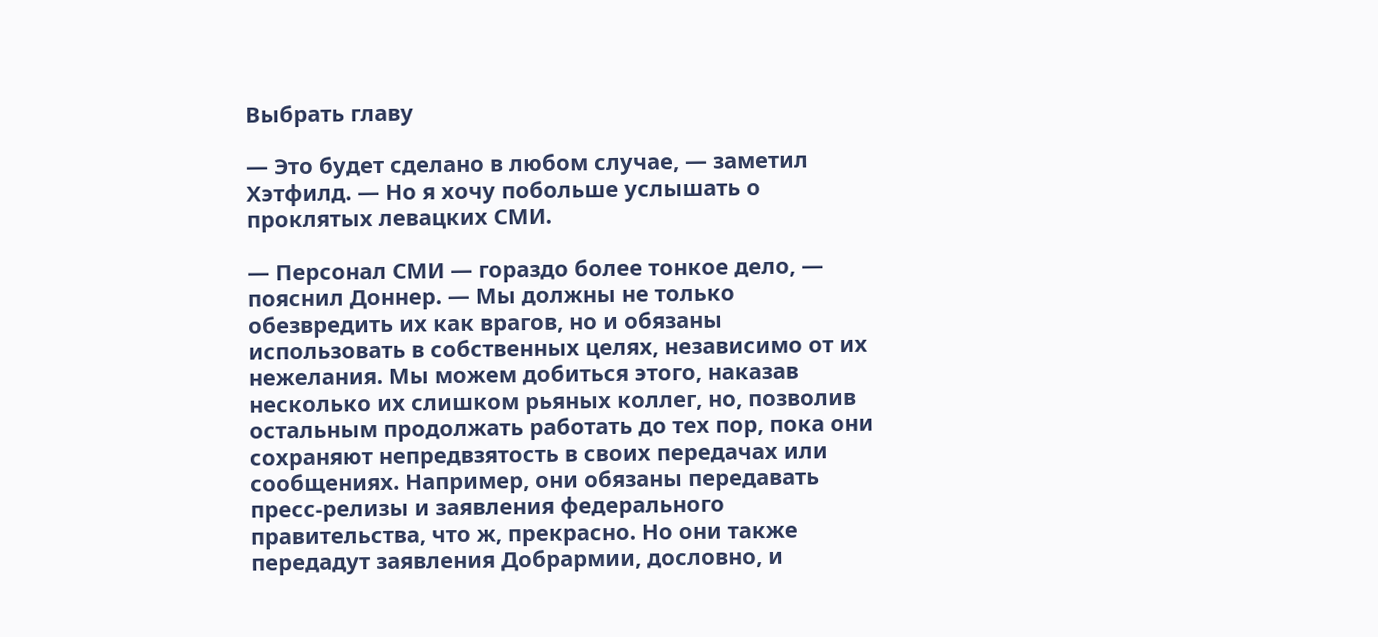Выбрать главу

— Это будет сделано в любом случае, — заметил Хэтфилд. — Но я хочу побольше услышать о проклятых левацких СМИ.

— Персонал СМИ — гораздо более тонкое дело, — пояснил Доннер. — Мы должны не только обезвредить их как врагов, но и обязаны использовать в собственных целях, независимо от их нежелания. Мы можем добиться этого, наказав несколько их слишком рьяных коллег, но, позволив остальным продолжать работать до тех пор, пока они сохраняют непредвзятость в своих передачах или сообщениях. Например, они обязаны передавать пресс-релизы и заявления федерального правительства, что ж, прекрасно. Но они также передадут заявления Добрармии, дословно, и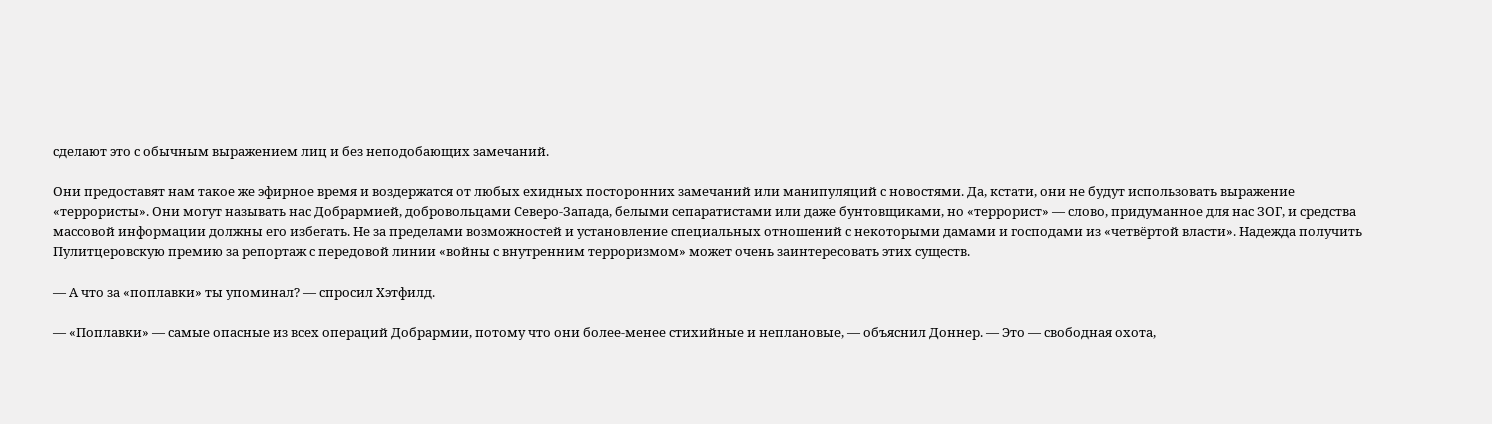сделают это с обычным выражением лиц и без неподобающих замечаний.

Они предоставят нам такое же эфирное время и воздержатся от любых ехидных посторонних замечаний или манипуляций с новостями. Да, кстати, они не будут использовать выражение «террористы». Они могут называть нас Добрармией, добровольцами Северо-Запада, белыми сепаратистами или даже бунтовщиками, но «террорист» — слово, придуманное для нас ЗОГ, и средства массовой информации должны его избегать. Не за пределами возможностей и установление специальных отношений с некоторыми дамами и господами из «четвёртой власти». Надежда получить Пулитцеровскую премию за репортаж с передовой линии «войны с внутренним терроризмом» может очень заинтересовать этих существ.

— А что за «поплавки» ты упоминал? — спросил Хэтфилд.

— «Поплавки» — самые опасные из всех операций Добрармии, потому что они более-менее стихийные и неплановые, — объяснил Доннер. — Это — свободная охота,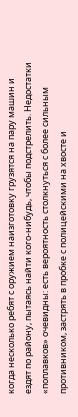когда несколько ребят с оружием наизготовку грузятся на пару машин и ездят по району, пытаясь найти кого-нибудь, чтобы подстрелить. Недостатки «поплавков» очевидны: есть вероятность столкнуться с более сильным противником, застрять в пробке с полицейскими на хвосте и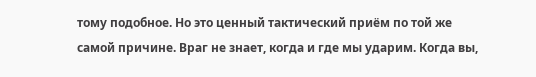тому подобное. Но это ценный тактический приём по той же самой причине. Враг не знает, когда и где мы ударим. Когда вы,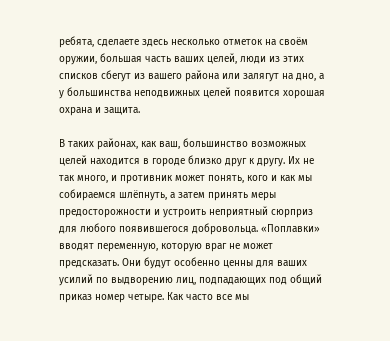ребята, сделаете здесь несколько отметок на своём оружии, большая часть ваших целей, люди из этих списков сбегут из вашего района или залягут на дно, а у большинства неподвижных целей появится хорошая охрана и защита.

В таких районах, как ваш, большинство возможных целей находится в городе близко друг к другу. Их не так много, и противник может понять, кого и как мы собираемся шлёпнуть, а затем принять меры предосторожности и устроить неприятный сюрприз для любого появившегося добровольца. «Поплавки» вводят переменную, которую враг не может предсказать. Они будут особенно ценны для ваших усилий по выдворению лиц, подпадающих под общий приказ номер четыре. Как часто все мы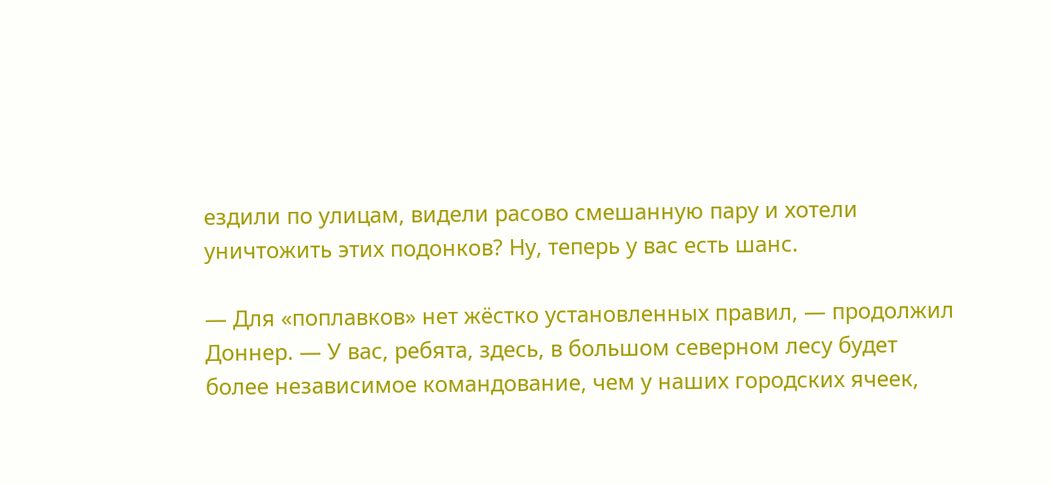ездили по улицам, видели расово смешанную пару и хотели уничтожить этих подонков? Ну, теперь у вас есть шанс.

— Для «поплавков» нет жёстко установленных правил, — продолжил Доннер. — У вас, ребята, здесь, в большом северном лесу будет более независимое командование, чем у наших городских ячеек,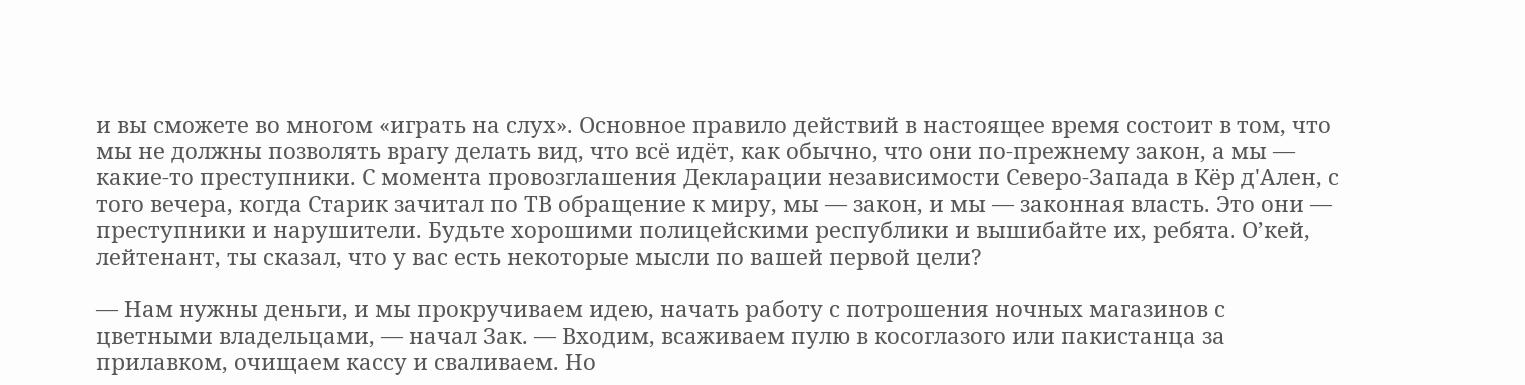и вы сможете во многом «играть на слух». Основное правило действий в настоящее время состоит в том, что мы не должны позволять врагу делать вид, что всё идёт, как обычно, что они по-прежнему закон, а мы — какие-то преступники. С момента провозглашения Декларации независимости Северо-Запада в Кёр д'Ален, с того вечера, когда Старик зачитал по ТВ обращение к миру, мы — закон, и мы — законная власть. Это они — преступники и нарушители. Будьте хорошими полицейскими республики и вышибайте их, ребята. О’кей, лейтенант, ты сказал, что у вас есть некоторые мысли по вашей первой цели?

— Нам нужны деньги, и мы прокручиваем идею, начать работу с потрошения ночных магазинов с цветными владельцами, — начал Зак. — Входим, всаживаем пулю в косоглазого или пакистанца за прилавком, очищаем кассу и сваливаем. Но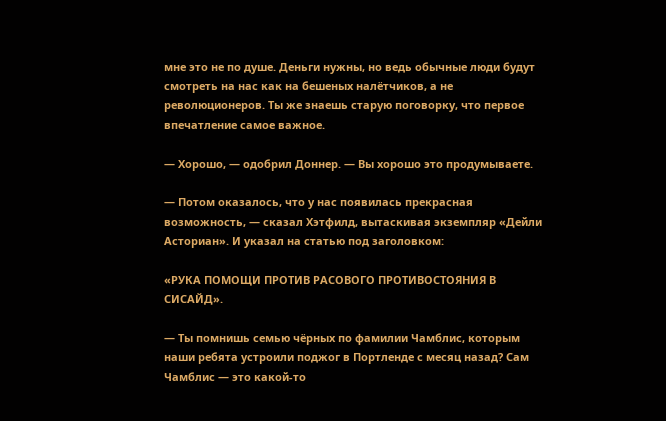мне это не по душе. Деньги нужны, но ведь обычные люди будут смотреть на нас как на бешеных налётчиков, а не революционеров. Ты же знаешь старую поговорку, что первое впечатление самое важное.

— Хорошо, — одобрил Доннер. — Вы хорошо это продумываете.

— Потом оказалось, что у нас появилась прекрасная возможность, — сказал Хэтфилд, вытаскивая экземпляр «Дейли Асториан». И указал на статью под заголовком:

«РУКА ПОМОЩИ ПРОТИВ РАСОВОГО ПРОТИВОСТОЯНИЯ В СИСАЙД».

— Ты помнишь семью чёрных по фамилии Чамблис, которым наши ребята устроили поджог в Портленде с месяц назад? Сам Чамблис — это какой-то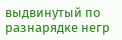выдвинутый по разнарядке негр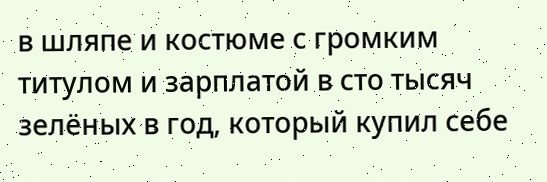в шляпе и костюме с громким титулом и зарплатой в сто тысяч зелёных в год, который купил себе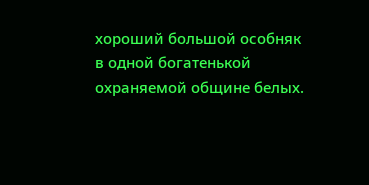хороший большой особняк в одной богатенькой охраняемой общине белых.